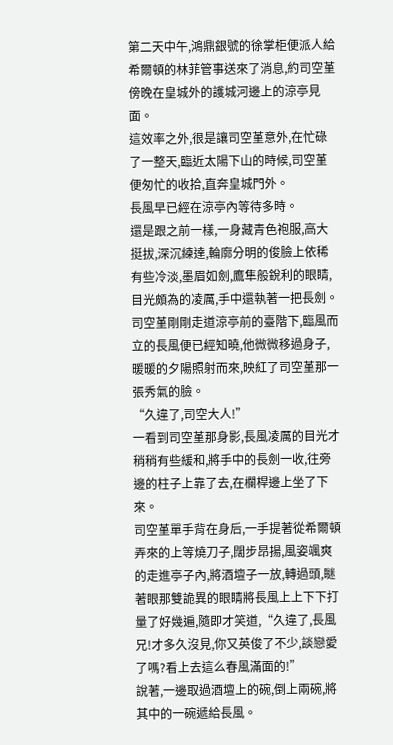第二天中午,鴻鼎銀號的徐掌柜便派人給希爾頓的林菲管事送來了消息,約司空堇傍晚在皇城外的護城河邊上的涼亭見面。
這效率之外,很是讓司空堇意外,在忙碌了一整天,臨近太陽下山的時候,司空堇便匆忙的收拾,直奔皇城門外。
長風早已經在涼亭內等待多時。
還是跟之前一樣,一身藏青色袍服,高大挺拔,深沉練達,輪廓分明的俊臉上依稀有些冷淡,墨眉如劍,鷹隼般銳利的眼睛,目光頗為的凌厲,手中還執著一把長劍。
司空堇剛剛走道涼亭前的臺階下,臨風而立的長風便已經知曉,他微微移過身子,暖暖的夕陽照射而來,映紅了司空堇那一張秀氣的臉。
“久違了,司空大人!”
一看到司空堇那身影,長風凌厲的目光才稍稍有些緩和,將手中的長劍一收,往旁邊的柱子上靠了去,在欄桿邊上坐了下來。
司空堇單手背在身后,一手提著從希爾頓弄來的上等燒刀子,闊步昂揚,風姿颯爽的走進亭子內,將酒壇子一放,轉過頭,瞇著眼那雙詭異的眼睛將長風上上下下打量了好幾遍,隨即才笑道,“久違了,長風兄!才多久沒見,你又英俊了不少,談戀愛了嗎?看上去這么春風滿面的!”
說著,一邊取過酒壇上的碗,倒上兩碗,將其中的一碗遞給長風。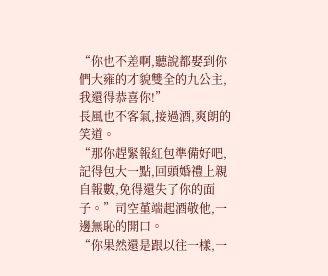“你也不差啊,聽說都娶到你們大雍的才貌雙全的九公主,我還得恭喜你!”
長風也不客氣,接過酒,爽朗的笑道。
“那你趕緊報紅包準備好吧,記得包大一點,回頭婚禮上親自報數,免得還失了你的面子。”司空堇端起酒敬他,一邊無恥的開口。
“你果然還是跟以往一樣,一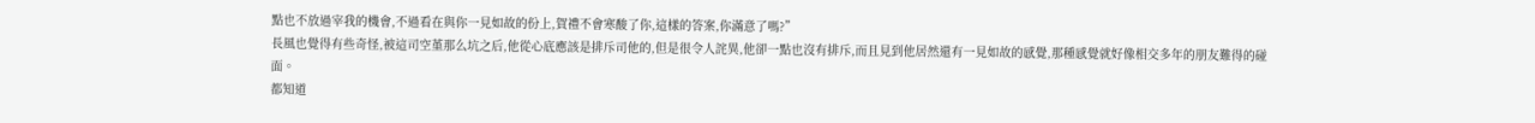點也不放過宰我的機會,不過看在與你一見如故的份上,賀禮不會寒酸了你,這樣的答案,你滿意了嗎?”
長風也覺得有些奇怪,被這司空堇那么坑之后,他從心底應該是排斥司他的,但是很令人詫異,他卻一點也沒有排斥,而且見到他居然還有一見如故的感覺,那種感覺就好像相交多年的朋友難得的碰面。
都知道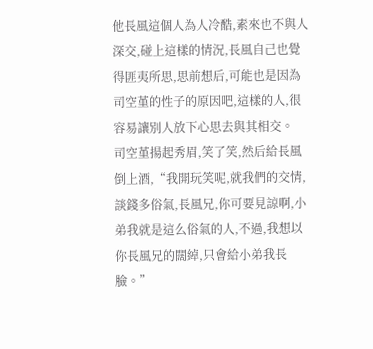他長風這個人為人冷酷,素來也不與人深交,碰上這樣的情況,長風自己也覺得匪夷所思,思前想后,可能也是因為司空堇的性子的原因吧,這樣的人,很容易讓別人放下心思去與其相交。
司空堇揚起秀眉,笑了笑,然后給長風倒上酒,“我開玩笑呢,就我們的交情,談錢多俗氣,長風兄,你可要見諒啊,小弟我就是這么俗氣的人,不過,我想以你長風兄的闊綽,只會給小弟我長臉。”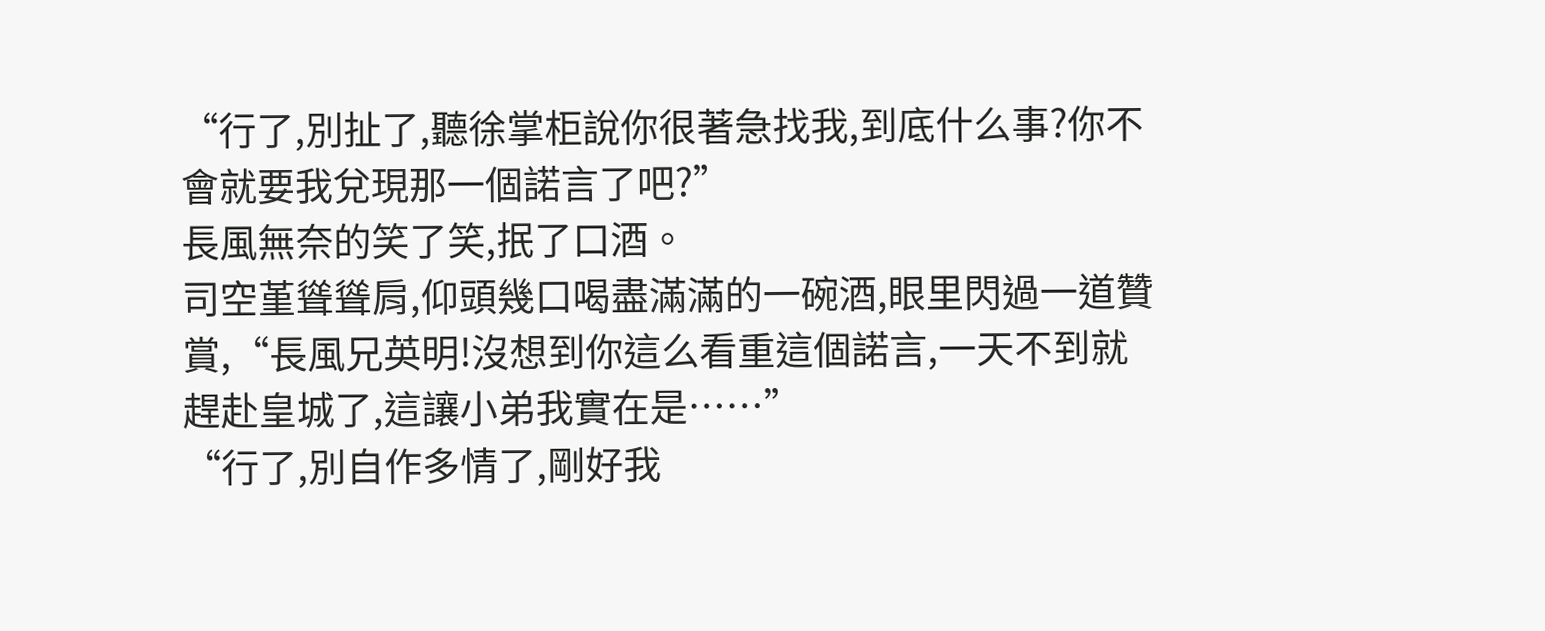“行了,別扯了,聽徐掌柜說你很著急找我,到底什么事?你不會就要我兌現那一個諾言了吧?”
長風無奈的笑了笑,抿了口酒。
司空堇聳聳肩,仰頭幾口喝盡滿滿的一碗酒,眼里閃過一道贊賞,“長風兄英明!沒想到你這么看重這個諾言,一天不到就趕赴皇城了,這讓小弟我實在是……”
“行了,別自作多情了,剛好我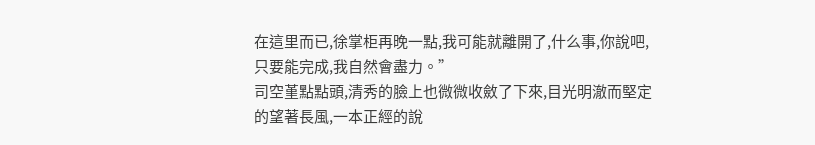在這里而已,徐掌柜再晚一點,我可能就離開了,什么事,你說吧,只要能完成,我自然會盡力。”
司空堇點點頭,清秀的臉上也微微收斂了下來,目光明澈而堅定的望著長風,一本正經的說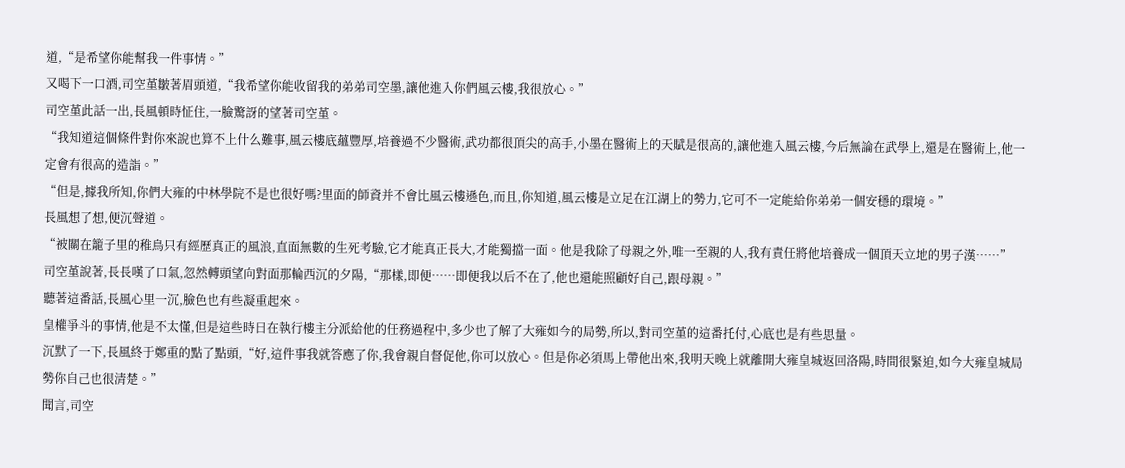道,“是希望你能幫我一件事情。”
又喝下一口酒,司空堇皺著眉頭道,“我希望你能收留我的弟弟司空墨,讓他進入你們風云樓,我很放心。”
司空堇此話一出,長風頓時怔住,一臉驚訝的望著司空堇。
“我知道這個條件對你來說也算不上什么難事,風云樓底蘊豐厚,培養過不少醫術,武功都很頂尖的高手,小墨在醫術上的天賦是很高的,讓他進入風云樓,今后無論在武學上,還是在醫術上,他一定會有很高的造詣。”
“但是,據我所知,你們大雍的中林學院不是也很好嗎?里面的師資并不會比風云樓遜色,而且,你知道,風云樓是立足在江湖上的勢力,它可不一定能給你弟弟一個安穩的環境。”
長風想了想,便沉聲道。
“被關在籠子里的稚鳥只有經歷真正的風浪,直面無數的生死考驗,它才能真正長大,才能獨擋一面。他是我除了母親之外,唯一至親的人,我有責任將他培養成一個頂天立地的男子漢……”
司空堇說著,長長嘆了口氣,忽然轉頭望向對面那輪西沉的夕陽,“那樣,即便……即便我以后不在了,他也還能照顧好自己,跟母親。”
聽著這番話,長風心里一沉,臉色也有些凝重起來。
皇權爭斗的事情,他是不太懂,但是這些時日在執行樓主分派給他的任務過程中,多少也了解了大雍如今的局勢,所以,對司空堇的這番托付,心底也是有些思量。
沉默了一下,長風終于鄭重的點了點頭,“好,這件事我就答應了你,我會親自督促他,你可以放心。但是你必須馬上帶他出來,我明天晚上就離開大雍皇城返回洛陽,時間很緊迫,如今大雍皇城局勢你自己也很清楚。”
聞言,司空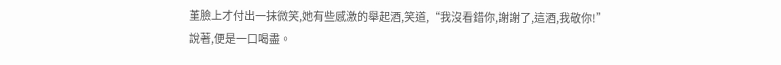堇臉上才付出一抹微笑,她有些感激的舉起酒,笑道,“我沒看錯你,謝謝了,這酒,我敬你!”
說著,便是一口喝盡。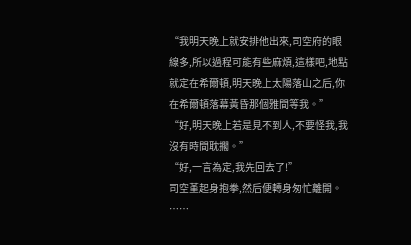“我明天晚上就安排他出來,司空府的眼線多,所以過程可能有些麻煩,這樣吧,地點就定在希爾頓,明天晚上太陽落山之后,你在希爾頓落幕黃昏那個雅間等我。”
“好,明天晚上若是見不到人,不要怪我,我沒有時間耽擱。”
“好,一言為定,我先回去了!”
司空堇起身抱拳,然后便轉身匆忙離開。
……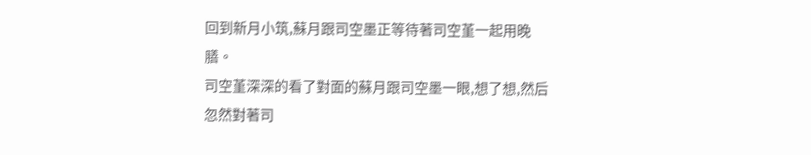回到新月小筑,蘇月跟司空墨正等待著司空堇一起用晚膳。
司空堇深深的看了對面的蘇月跟司空墨一眼,想了想,然后忽然對著司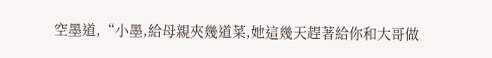空墨道,“小墨,給母親夾幾道菜,她這幾天趕著給你和大哥做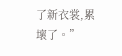了新衣裳,累壞了。”